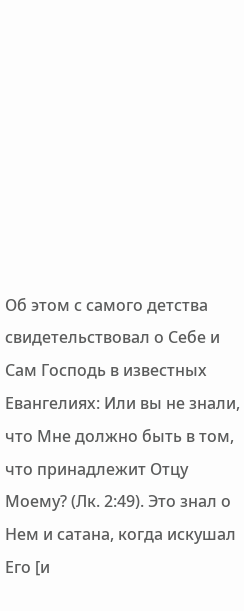Об этом с самого детства свидетельствовал о Себе и Сам Господь в известных Евангелиях: Или вы не знали, что Мне должно быть в том, что принадлежит Отцу Моему? (Лк. 2:49). Это знал о Нем и сатана, когда искушал Его [и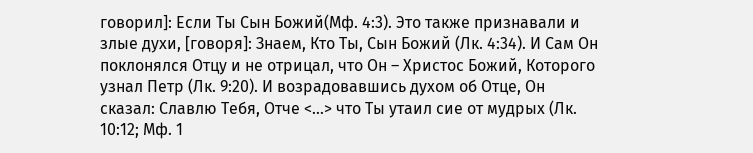говорил]: Если Ты Сын Божий(Мф. 4:3). Это также признавали и злые духи, [говоря]: Знаем, Кто Ты, Сын Божий (Лк. 4:34). И Сам Он поклонялся Отцу и не отрицал, что Он – Христос Божий, Которого узнал Петр (Лк. 9:20). И возрадовавшись духом об Отце, Он сказал: Славлю Тебя, Отче <…> что Ты утаил сие от мудрых (Лк. 10:12; Мф. 1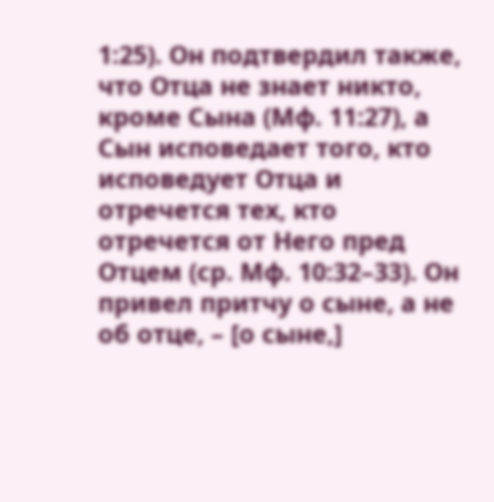1:25). Он подтвердил также, что Отца не знает никто, кроме Сына (Мф. 11:27), а Сын исповедает того, кто исповедует Отца и отречется тех, кто отречется от Него пред Отцем (ср. Мф. 10:32–33). Он привел притчу о сыне, а не об отце, – [о сыне,]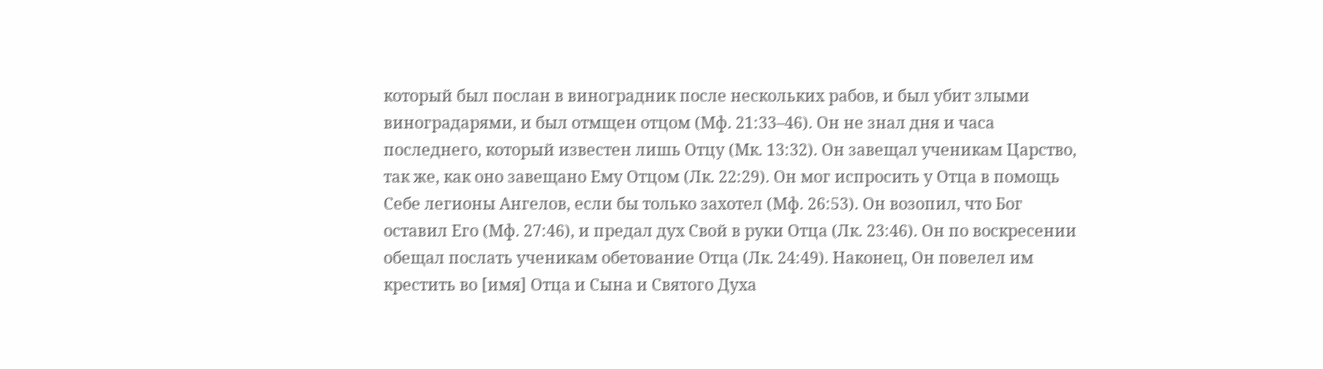который был послан в виноградник после нескольких рабов, и был убит злыми виноградарями, и был отмщен отцом (Мф. 21:33–46). Он не знал дня и часа последнего, который известен лишь Отцу (Мк. 13:32). Он завещал ученикам Царство, так же, как оно завещано Ему Отцом (Лк. 22:29). Он мог испросить у Отца в помощь Себе легионы Ангелов, если бы только захотел (Мф. 26:53). Он возопил, что Бог оставил Его (Мф. 27:46), и предал дух Свой в руки Отца (Лк. 23:46). Он по воскресении обещал послать ученикам обетование Отца (Лк. 24:49). Наконец, Он повелел им крестить во [имя] Отца и Сына и Святого Духа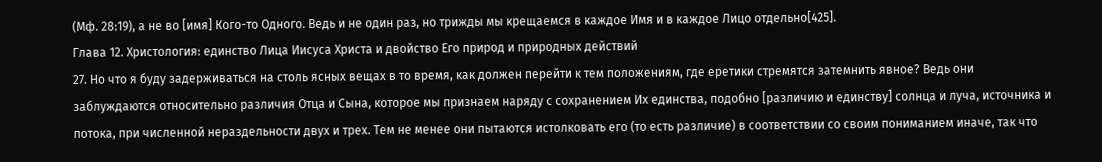(Мф. 28:19), а не во [имя] Кого-то Одного. Ведь и не один раз, но трижды мы крещаемся в каждое Имя и в каждое Лицо отдельно[425].
Глава 12. Христология: единство Лица Иисуса Христа и двойство Его природ и природных действий
27. Но что я буду задерживаться на столь ясных вещах в то время, как должен перейти к тем положениям, где еретики стремятся затемнить явное? Ведь они заблуждаются относительно различия Отца и Сына, которое мы признаем наряду с сохранением Их единства, подобно [различию и единству] солнца и луча, источника и потока, при численной нераздельности двух и трех. Тем не менее они пытаются истолковать его (то есть различие) в соответствии со своим пониманием иначе, так что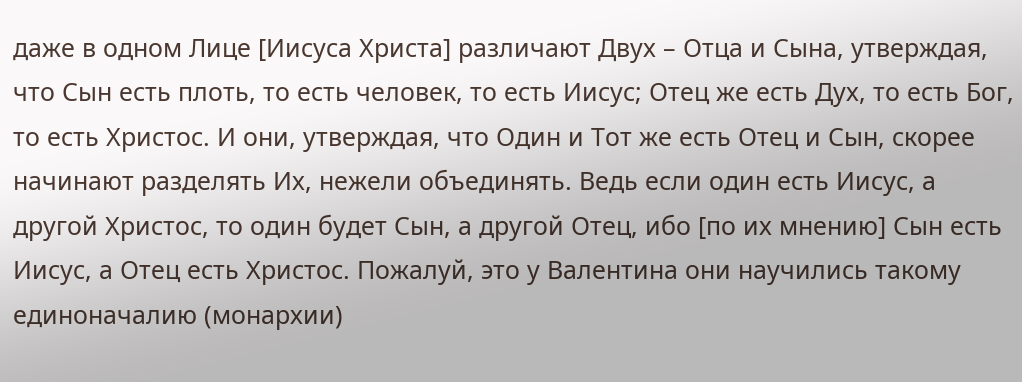даже в одном Лице [Иисуса Христа] различают Двух – Отца и Сына, утверждая, что Сын есть плоть, то есть человек, то есть Иисус; Отец же есть Дух, то есть Бог, то есть Христос. И они, утверждая, что Один и Тот же есть Отец и Сын, скорее начинают разделять Их, нежели объединять. Ведь если один есть Иисус, а другой Христос, то один будет Сын, а другой Отец, ибо [по их мнению] Сын есть Иисус, а Отец есть Христос. Пожалуй, это у Валентина они научились такому единоначалию (монархии)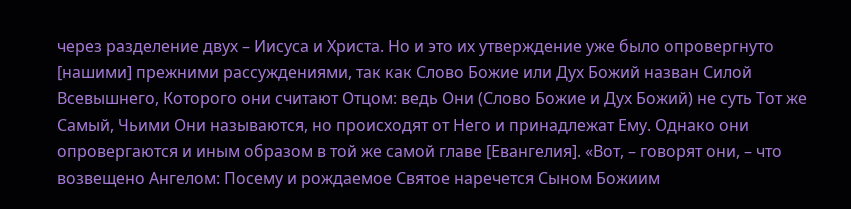через разделение двух – Иисуса и Христа. Но и это их утверждение уже было опровергнуто [нашими] прежними рассуждениями, так как Слово Божие или Дух Божий назван Силой Всевышнего, Которого они считают Отцом: ведь Они (Слово Божие и Дух Божий) не суть Тот же Самый, Чьими Они называются, но происходят от Него и принадлежат Ему. Однако они опровергаются и иным образом в той же самой главе [Евангелия]. «Вот, – говорят они, – что возвещено Ангелом: Посему и рождаемое Святое наречется Сыном Божиим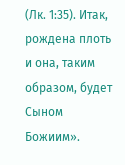(Лк. 1:35). Итак, рождена плоть и она, таким образом, будет Сыном Божиим».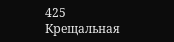425
Крещальная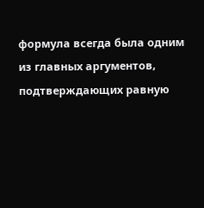формула всегда была одним из главных аргументов, подтверждающих равную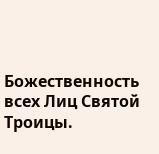Божественность всех Лиц Святой Троицы.